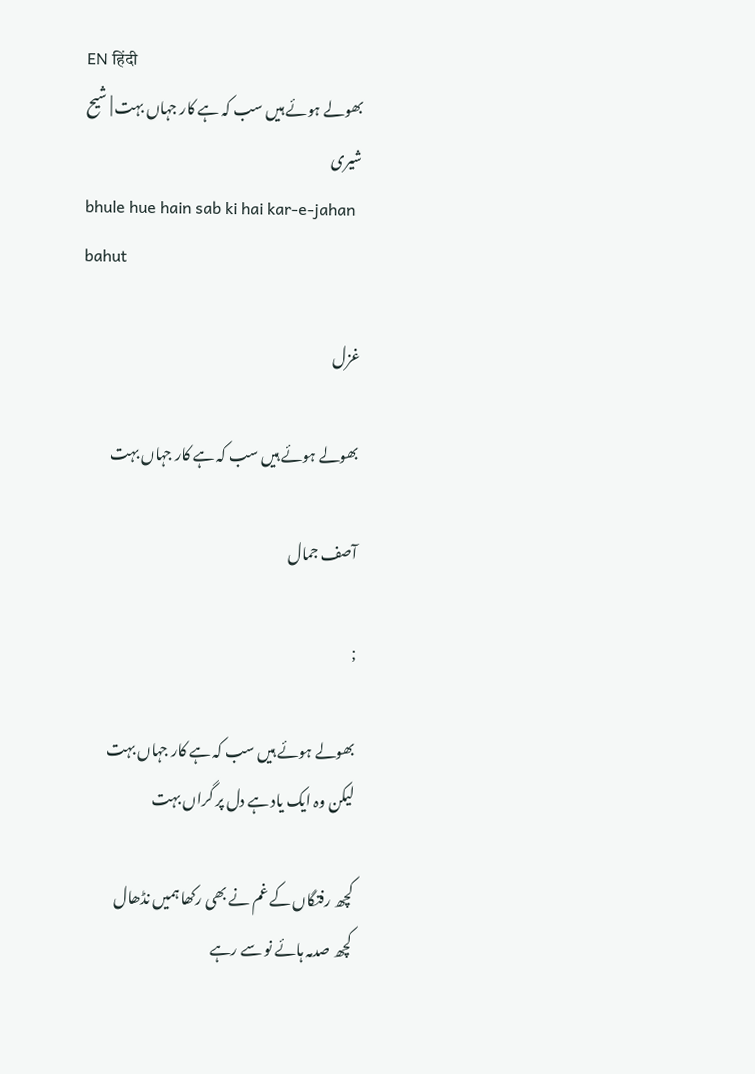EN हिंदी
بھولے ہوئے ہیں سب کہ ہے کار جہاں بہت | شیح شیری
bhule hue hain sab ki hai kar-e-jahan bahut

غزل

بھولے ہوئے ہیں سب کہ ہے کار جہاں بہت

آصف جمال

;

بھولے ہوئے ہیں سب کہ ہے کار جہاں بہت
لیکن وہ ایک یاد ہے دل پر گراں بہت

کچھ رفتگاں کے غم نے بھی رکھا ہمیں نڈھال
کچھ صدمہ ہائے نو سے رہے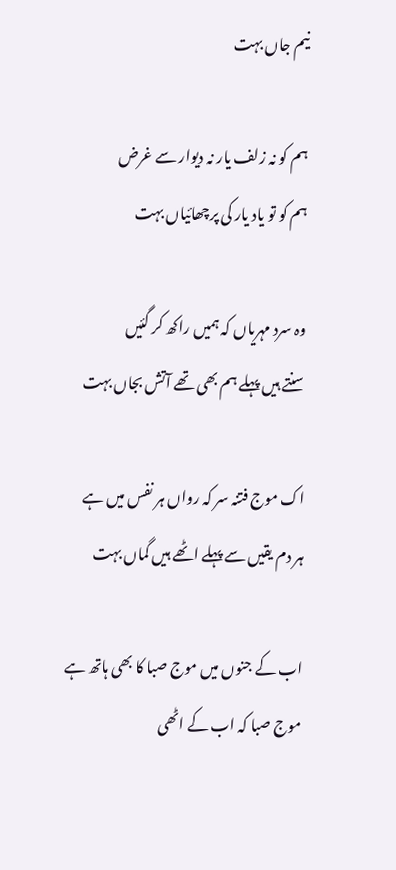نیم جاں بہت

ہم کو نہ زلف یار نہ دیوار سے غرض
ہم کو تو یاد یار کی پرچھائیاں بہت

وہ سرد مہریاں کہ ہمیں راکھ کر گئیں
سنتے ہیں پہلے ہم بھی تھے آتش بجاں بہت

اک موج فتنہ سر کہ رواں ہر نفس میں ہے
ہر دم یقیں سے پہلے اٹھے ہیں گماں بہت

اب کے جنوں میں موج صبا کا بھی ہاتھ ہے
موج صبا کہ اب کے اٹھی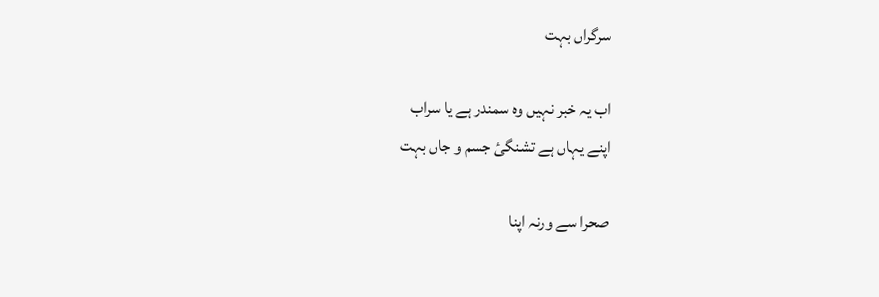سرگراں بہت

اب یہ خبر نہیں وہ سمندر ہے یا سراب
اپنے یہاں ہے تشنگیٔ جسم و جاں بہت

صحرا سے ورنہ اپنا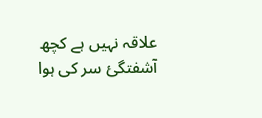علاقہ نہیں ہے کچھ
آشفتگیٔ سر کی ہوا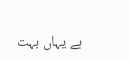ہے یہاں بہت